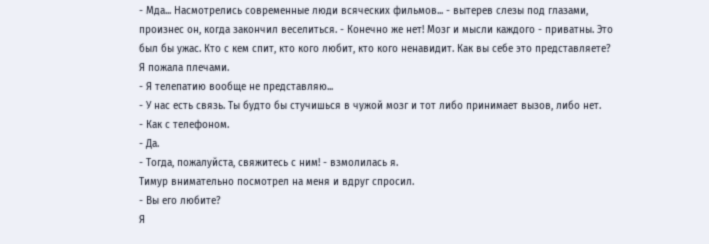- Мда... Насмотрелись современные люди всяческих фильмов... - вытерев слезы под глазами, произнес он, когда закончил веселиться. - Конечно же нет! Мозг и мысли каждого - приватны. Это был бы ужас. Кто с кем спит, кто кого любит, кто кого ненавидит. Как вы себе это представляете?
Я пожала плечами.
- Я телепатию вообще не представляю...
- У нас есть связь. Ты будто бы стучишься в чужой мозг и тот либо принимает вызов, либо нет.
- Как с телефоном.
- Да.
- Тогда, пожалуйста, свяжитесь с ним! - взмолилась я.
Тимур внимательно посмотрел на меня и вдруг спросил.
- Вы его любите?
Я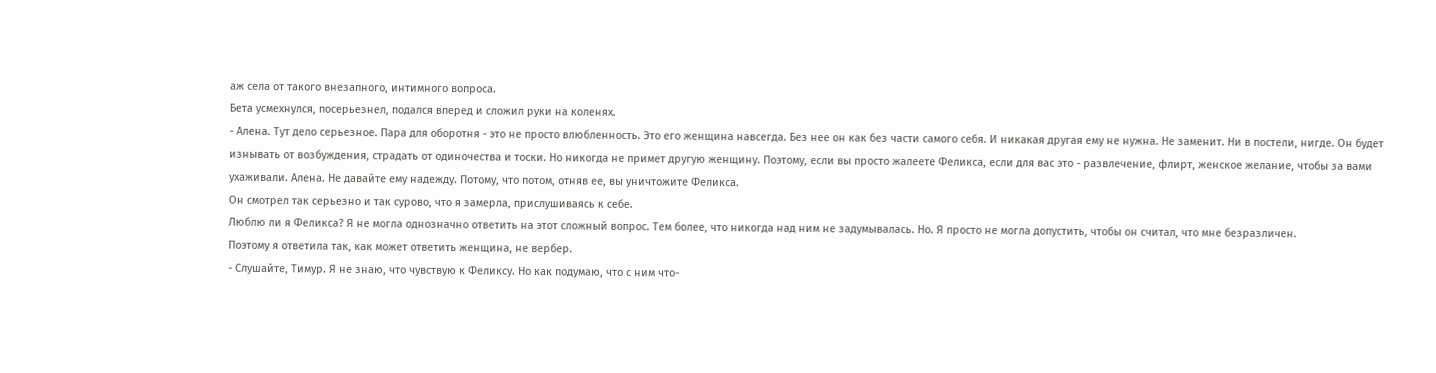аж села от такого внезапного, интимного вопроса.
Бета усмехнулся, посерьезнел, подался вперед и сложил руки на коленях.
- Алена. Тут дело серьезное. Пара для оборотня - это не просто влюбленность. Это его женщина навсегда. Без нее он как без части самого себя. И никакая другая ему не нужна. Не заменит. Ни в постели, нигде. Он будет изнывать от возбуждения, страдать от одиночества и тоски. Но никогда не примет другую женщину. Поэтому, если вы просто жалеете Феликса, если для вас это - развлечение, флирт, женское желание, чтобы за вами ухаживали. Алена. Не давайте ему надежду. Потому, что потом, отняв ее, вы уничтожите Феликса.
Он смотрел так серьезно и так сурово, что я замерла, прислушиваясь к себе.
Люблю ли я Феликса? Я не могла однозначно ответить на этот сложный вопрос. Тем более, что никогда над ним не задумывалась. Но. Я просто не могла допустить, чтобы он считал, что мне безразличен.
Поэтому я ответила так, как может ответить женщина, не вербер.
- Слушайте, Тимур. Я не знаю, что чувствую к Феликсу. Но как подумаю, что с ним что-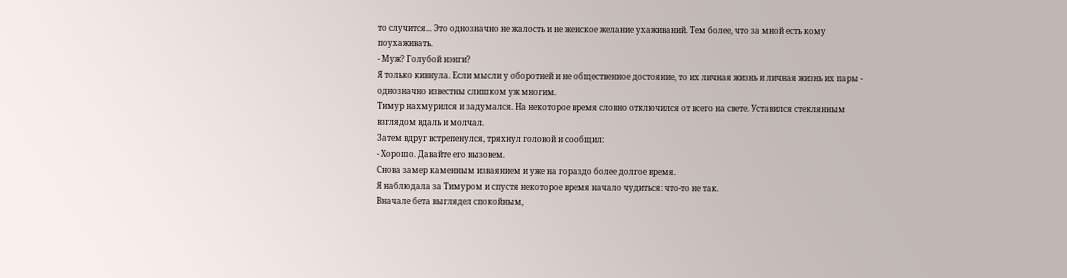то случится... Это однозначно не жалость и не женское желание ухаживаний. Тем более, что за мной есть кому поухаживать.
- Муж? Голубой нэнги?
Я только кивнула. Если мысли у оборотней и не общественное достояние, то их личная жизнь и личная жизнь их пары - однозначно известны слишком уж многим.
Тимур нахмурился и задумался. На некоторое время словно отключился от всего на свете. Уставился стеклянным взглядом вдаль и молчал.
Затем вдруг встрепенулся, тряхнул головой и сообщил:
- Хорошо. Давайте его вызовем.
Снова замер каменным изваянием и уже на гораздо более долгое время.
Я наблюдала за Тимуром и спустя некоторое время начало чудиться: что-то не так.
Вначале бета выглядел спокойным,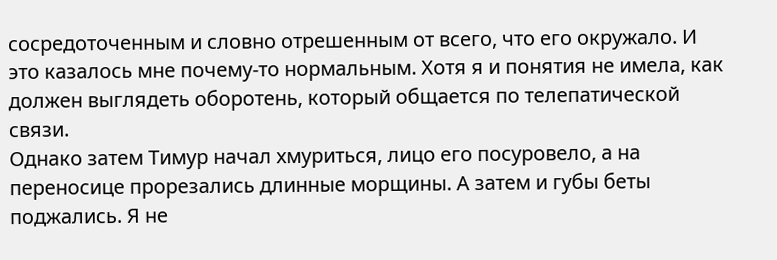сосредоточенным и словно отрешенным от всего, что его окружало. И это казалось мне почему-то нормальным. Хотя я и понятия не имела, как должен выглядеть оборотень, который общается по телепатической связи.
Однако затем Тимур начал хмуриться, лицо его посуровело, а на переносице прорезались длинные морщины. А затем и губы беты поджались. Я не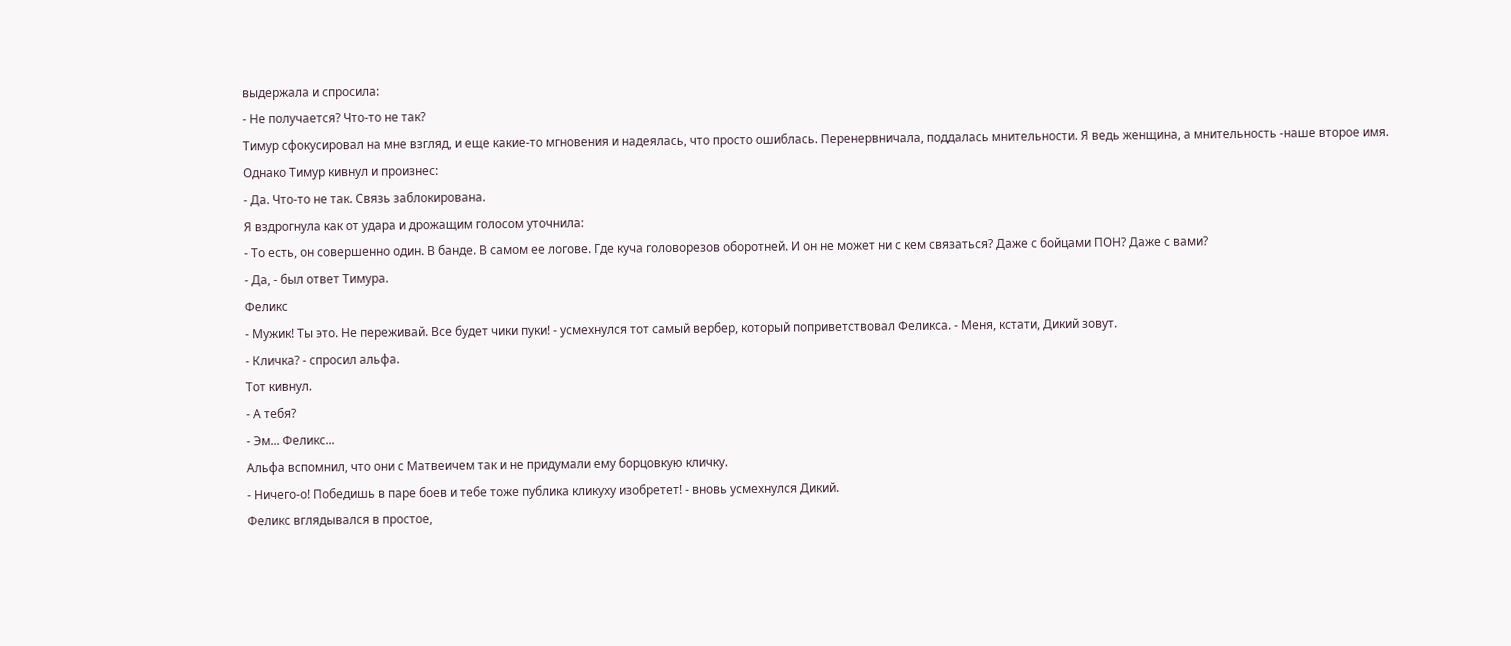выдержала и спросила:
- Не получается? Что-то не так?
Тимур сфокусировал на мне взгляд, и еще какие-то мгновения и надеялась, что просто ошиблась. Перенервничала, поддалась мнительности. Я ведь женщина, а мнительность -наше второе имя.
Однако Тимур кивнул и произнес:
- Да. Что-то не так. Связь заблокирована.
Я вздрогнула как от удара и дрожащим голосом уточнила:
- То есть, он совершенно один. В банде. В самом ее логове. Где куча головорезов оборотней. И он не может ни с кем связаться? Даже с бойцами ПОН? Даже с вами?
- Да, - был ответ Тимура.
Феликс
- Мужик! Ты это. Не переживай. Все будет чики пуки! - усмехнулся тот самый вербер, который поприветствовал Феликса. - Меня, кстати, Дикий зовут.
- Кличка? - спросил альфа.
Тот кивнул.
- А тебя?
- Эм... Феликс...
Альфа вспомнил, что они с Матвеичем так и не придумали ему борцовкую кличку.
- Ничего-о! Победишь в паре боев и тебе тоже публика кликуху изобретет! - вновь усмехнулся Дикий.
Феликс вглядывался в простое,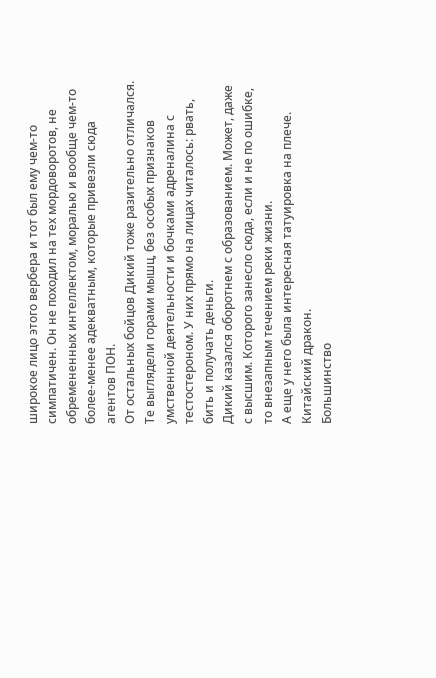широкое лицо этого вербера и тот был ему чем-то симпатичен. Он не походил на тех мордоворотов, не обремененных интеллектом, моралью и вообще чем-то более-менее адекватным, которые привезли сюда агентов ПОН.
От остальных бойцов Дикий тоже разительно отличался. Те выглядели горами мышц, без особых признаков умственной деятельности и бочками адреналина с тестостероном. У них прямо на лицах читалось: рвать, бить и получать деньги.
Дикий казался оборотнем с образованием. Может, даже с высшим. Которого занесло сюда, если и не по ошибке, то внезапным течением реки жизни.
А еще у него была интересная татуировка на плече. Китайский дракон.
Большинство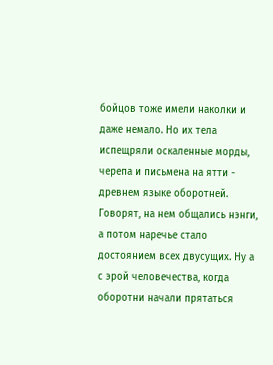бойцов тоже имели наколки и даже немало. Но их тела испещряли оскаленные морды, черепа и письмена на ятти - древнем языке оборотней. Говорят, на нем общались нэнги, а потом наречье стало достоянием всех двусущих. Ну а с эрой человечества, когда оборотни начали прятаться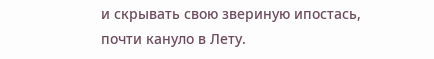и скрывать свою звериную ипостась, почти кануло в Лету.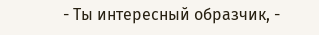- Ты интересный образчик, -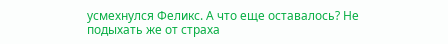усмехнулся Феликс. А что еще оставалось? Не подыхать же от страха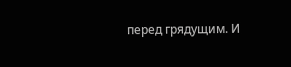перед грядущим. И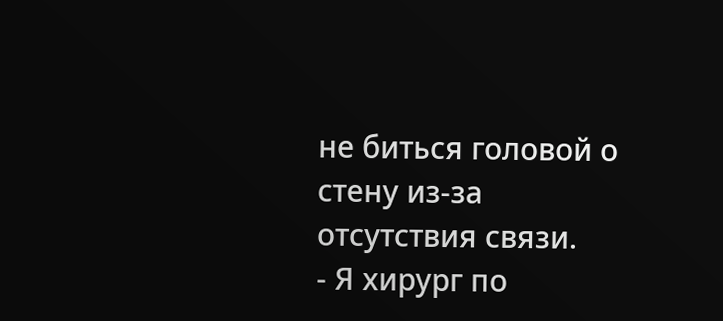не биться головой о стену из-за отсутствия связи.
- Я хирург по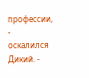профессии, - оскалился Дикий. -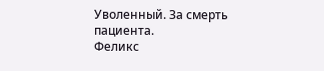Уволенный. За смерть пациента.
Феликс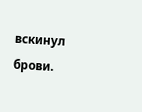вскинул брови.